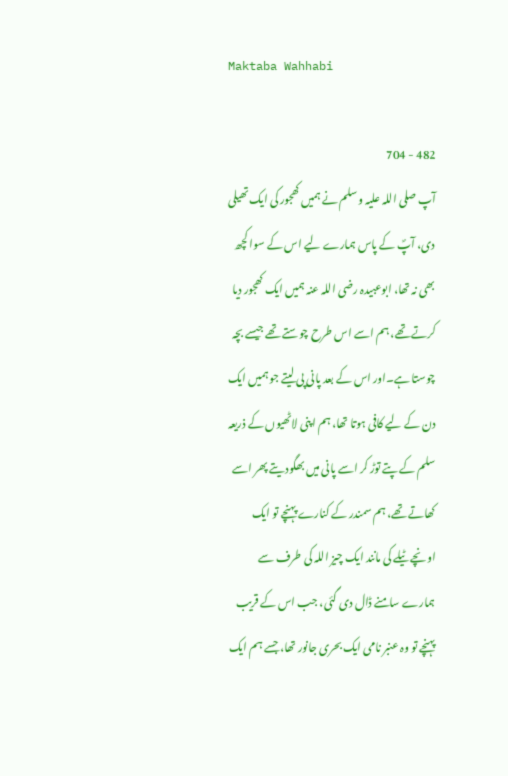Maktaba Wahhabi

482 - 704
آپ صلی اللہ علیہ وسلم نے ہمیں کھجور کی ایک تھیلی دی، آپؐ کے پاس ہمارے لیے اس کے سوا کچھ بھی نہ تھا، ابوعبیدہ رضی اللہ عنہ ہمیں ایک کھجور دیا کرتے تھے، ہم اسے اس طرح چوستے تھے جیسے بچہ چوستا ہے۔اور اس کے بعد پانی پی لیتے جو ہمیں ایک دن کے لیے کافی ہوتا تھا، ہم اپنی لاٹھیوں کے ذریعہ سلم کے پتے توڑ کر اسے پانی میں بھگودیتے پھر اسے کھاتے تھے، ہم سمندر کے کنارے پہنچے تو ایک اونچے ٹیلے کی مانند ایک چیز اللہ کی طرف سے ہمارے سامنے ڈال دی گئی، جب اس کے قریب پہنچے تو وہ عنبر نامی ایک بحری جانور تھا، جسے ہم ایک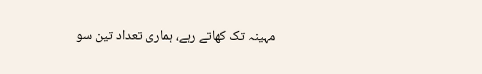مہینہ تک کھاتے رہے، ہماری تعداد تین سو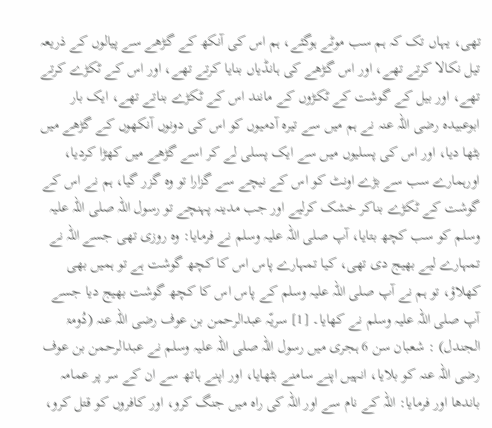تھی، یہاں تک کہ ہم سب موٹے ہوگئے، ہم اس کی آنکھ کے گڑھے سے پیالوں کے ذریعہ تیل نکالا کرتے تھے، اور اس گڑھے کی ہانڈیاں بنایا کرتے تھے، اور اس کے ٹکڑے کرتے تھے، اور بیل کے گوشت کے ٹکڑوں کے مانند اس کے ٹکڑے بناتے تھے، ایک بار ابوعبیدہ رضی اللہ عنہ نے ہم میں سے تیرہ آدمیوں کو اس کی دونوں آنکھوں کے گڑھے میں بٹھا دیا، اور اس کی پسلیوں میں سے ایک پسلی لے کر اسے گڑھے میں کھڑا کردیا، اورہمارے سب سے بڑے اونٹ کو اس کے نیچے سے گزارا تو وہ گزر گیا، ہم نے اس کے گوشت کے ٹکڑے بناکر خشک کرلیے اور جب مدینہ پہنچے تو رسول اللہ صلی اللہ علیہ وسلم کو سب کچھ بتایا، آپ صلی اللہ علیہ وسلم نے فرمایا: وہ روزی تھی جسے اللہ نے تمہارے لیے بھیج دی تھی، کیا تمہارے پاس اس کا کچھ گوشت ہے تو ہمیں بھی کھلاؤ، تو ہم نے آپ صلی اللہ علیہ وسلم کے پاس اس کا کچھ گوشت بھیج دیا جسے آپ صلی اللہ علیہ وسلم نے کھایا۔ [1] سریّہ عبدالرحمن بن عوف رضی اللہ عنہ (دُومۃ الجندل) : شعبان سن 6 ہجری میں رسول اللہ صلی اللہ علیہ وسلم نے عبدالرحمن بن عوف رضی اللہ عنہ کو بلایا، انہیں اپنے سامنے بٹھایا، اور اپنے ہاتھ سے ان کے سر پر عمامہ باندھا اور فرمایا: اللہ کے نام سے اور اللہ کی راہ میں جنگ کرو، اور کافروں کو قتل کرو،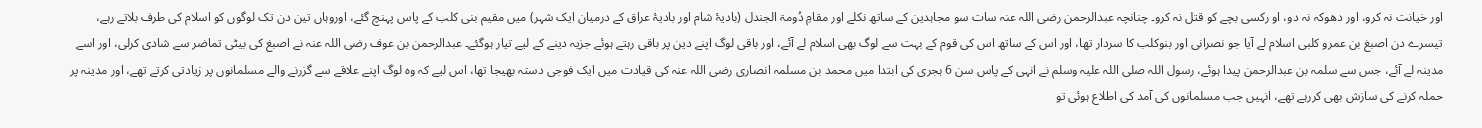اور خیانت نہ کرو، اور دھوکہ نہ دو، او رکسی بچے کو قتل نہ کرو۔ چنانچہ عبدالرحمن رضی اللہ عنہ سات سو مجاہدین کے ساتھ نکلے اور مقامِ دُومۃ الجندل (بادیۂ شام اور بادیۂ عراق کے درمیان ایک شہر) میں مقیم بنی کلب کے پاس پہنچ گئے، اوروہاں تین دن تک لوگوں کو اسلام کی طرف بلاتے رہے، تیسرے دن اصبغ بن عمرو کلبی اسلام لے آیا جو نصرانی اور بنوکلب کا سردار تھا، اور اس کے ساتھ اس کی قوم کے بہت سے لوگ بھی اسلام لے آئے، اور باقی لوگ اپنے دین پر باقی رہتے ہوئے جزیہ دینے کے لیے تیار ہوگئے۔ عبدالرحمن بن عوف رضی اللہ عنہ نے اصبغ کی بیٹی تماضر سے شادی کرلی، اور اسے مدینہ لے آئے، جس سے سلمہ بن عبدالرحمن پیدا ہوئے، رسول اللہ صلی اللہ علیہ وسلم نے انہی کے پاس سن 6 ہجری کی ابتدا میں محمد بن مسلمہ انصاری رضی اللہ عنہ کی قیادت میں ایک فوجی دستہ بھیجا تھا، اس لیے کہ وہ لوگ اپنے علاقے سے گزرنے والے مسلمانوں پر زیادتی کرتے تھے، اور مدینہ پر حملہ کرنے کی سازش بھی کررہے تھے، انہیں جب مسلمانوں کی آمد کی اطلاع ہوئی تو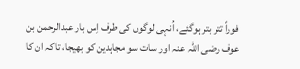فوراً تتر بتر ہوگئے، اُنہی لوگوں کی طرف اِس بار عبدالرحمن بن عوف رضی اللہ عنہ اور سات سو مجاہدین کو بھیجا، تاکہ ان کا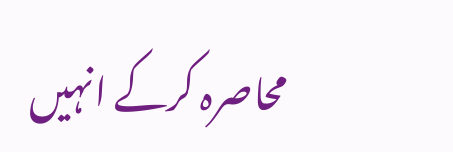محاصرہ کرکے انہیں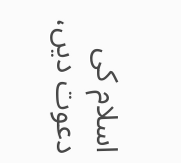اسلام کی دعوت دیں،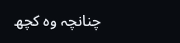چنانچہ وہ کچھ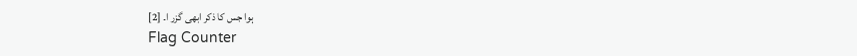ہوا جس کا ذکر ابھی گزر ا۔ [2]
Flag Counter